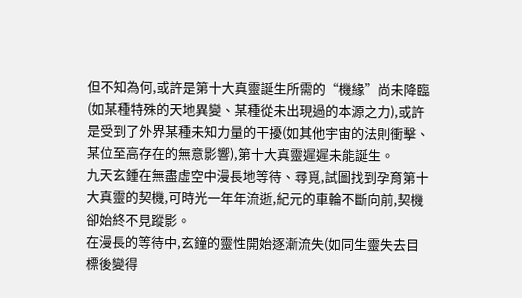但不知為何,或許是第十大真靈誕生所需的“機緣”尚未降臨(如某種特殊的天地異變、某種從未出現過的本源之力),或許是受到了外界某種未知力量的干擾(如其他宇宙的法則衝擊、某位至高存在的無意影響),第十大真靈遲遲未能誕生。
九天玄鍾在無盡虛空中漫長地等待、尋覓,試圖找到孕育第十大真靈的契機,可時光一年年流逝,紀元的車輪不斷向前,契機卻始終不見蹤影。
在漫長的等待中,玄鐘的靈性開始逐漸流失(如同生靈失去目標後變得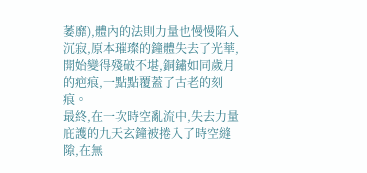萎靡),體內的法則力量也慢慢陷入沉寂,原本璀璨的鐘體失去了光華,開始變得殘破不堪,銅鏽如同歲月的疤痕,一點點覆蓋了古老的刻痕。
最終,在一次時空亂流中,失去力量庇護的九天玄鐘被捲入了時空縫隙,在無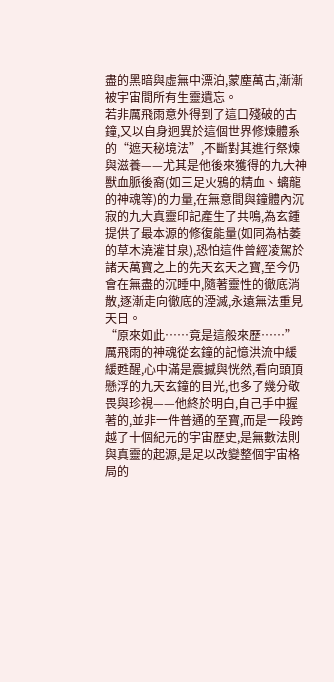盡的黑暗與虛無中漂泊,蒙塵萬古,漸漸被宇宙間所有生靈遺忘。
若非厲飛雨意外得到了這口殘破的古鐘,又以自身迥異於這個世界修煉體系的“遮天秘境法”,不斷對其進行祭煉與滋養——尤其是他後來獲得的九大神獸血脈後裔(如三足火鴉的精血、螭龍的神魂等)的力量,在無意間與鐘體內沉寂的九大真靈印記產生了共鳴,為玄鍾提供了最本源的修復能量(如同為枯萎的草木澆灌甘泉),恐怕這件曾經凌駕於諸天萬寶之上的先天玄天之寶,至今仍會在無盡的沉睡中,隨著靈性的徹底消散,逐漸走向徹底的湮滅,永遠無法重見天日。
“原來如此……竟是這般來歷……”
厲飛雨的神魂從玄鐘的記憶洪流中緩緩甦醒,心中滿是震撼與恍然,看向頭頂懸浮的九天玄鐘的目光,也多了幾分敬畏與珍視——他終於明白,自己手中握著的,並非一件普通的至寶,而是一段跨越了十個紀元的宇宙歷史,是無數法則與真靈的起源,是足以改變整個宇宙格局的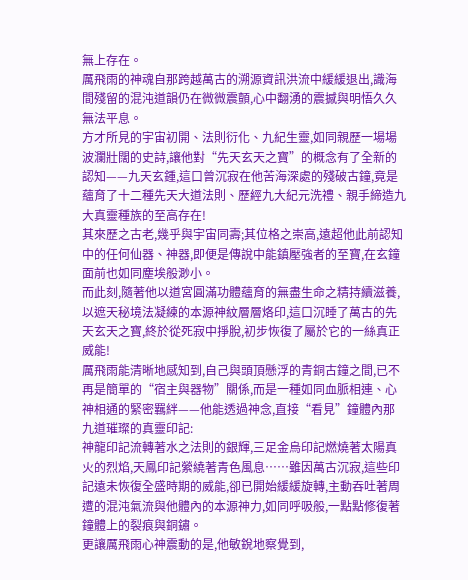無上存在。
厲飛雨的神魂自那跨越萬古的溯源資訊洪流中緩緩退出,識海間殘留的混沌道韻仍在微微震顫,心中翻湧的震撼與明悟久久無法平息。
方才所見的宇宙初開、法則衍化、九紀生靈,如同親歷一場場波瀾壯闊的史詩,讓他對“先天玄天之寶”的概念有了全新的認知——九天玄鍾,這口曾沉寂在他苦海深處的殘破古鐘,竟是蘊育了十二種先天大道法則、歷經九大紀元洗禮、親手締造九大真靈種族的至高存在!
其來歷之古老,幾乎與宇宙同壽;其位格之崇高,遠超他此前認知中的任何仙器、神器,即便是傳說中能鎮壓強者的至寶,在玄鐘面前也如同塵埃般渺小。
而此刻,隨著他以道宮圓滿功體蘊育的無盡生命之精持續滋養,以遮天秘境法凝練的本源神紋層層烙印,這口沉睡了萬古的先天玄天之寶,終於從死寂中掙脫,初步恢復了屬於它的一絲真正威能!
厲飛雨能清晰地感知到,自己與頭頂懸浮的青銅古鐘之間,已不再是簡單的“宿主與器物”關係,而是一種如同血脈相連、心神相通的緊密羈絆——他能透過神念,直接“看見”鐘體內那九道璀璨的真靈印記:
神龍印記流轉著水之法則的銀輝,三足金烏印記燃燒著太陽真火的烈焰,天鳳印記縈繞著青色風息……雖因萬古沉寂,這些印記遠未恢復全盛時期的威能,卻已開始緩緩旋轉,主動吞吐著周遭的混沌氣流與他體內的本源神力,如同呼吸般,一點點修復著鐘體上的裂痕與銅鏽。
更讓厲飛雨心神震動的是,他敏銳地察覺到,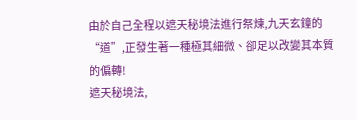由於自己全程以遮天秘境法進行祭煉,九天玄鐘的“道”,正發生著一種極其細微、卻足以改變其本質的偏轉!
遮天秘境法,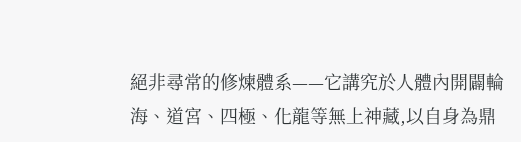絕非尋常的修煉體系——它講究於人體內開闢輪海、道宮、四極、化龍等無上神藏,以自身為鼎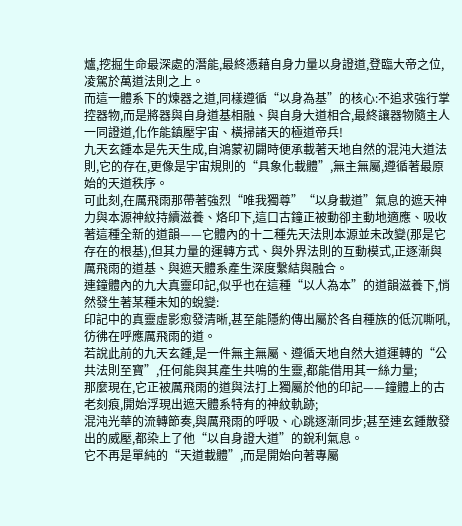爐,挖掘生命最深處的潛能,最終憑藉自身力量以身證道,登臨大帝之位,凌駕於萬道法則之上。
而這一體系下的煉器之道,同樣遵循“以身為基”的核心:不追求強行掌控器物,而是將器與自身道基相融、與自身大道相合,最終讓器物隨主人一同證道,化作能鎮壓宇宙、橫掃諸天的極道帝兵!
九天玄鍾本是先天生成,自鴻蒙初闢時便承載著天地自然的混沌大道法則,它的存在,更像是宇宙規則的“具象化載體”,無主無屬,遵循著最原始的天道秩序。
可此刻,在厲飛雨那帶著強烈“唯我獨尊”“以身載道”氣息的遮天神力與本源神紋持續滋養、烙印下,這口古鐘正被動卻主動地適應、吸收著這種全新的道韻——它體內的十二種先天法則本源並未改變(那是它存在的根基),但其力量的運轉方式、與外界法則的互動模式,正逐漸與厲飛雨的道基、與遮天體系產生深度繫結與融合。
連鐘體內的九大真靈印記,似乎也在這種“以人為本”的道韻滋養下,悄然發生著某種未知的蛻變:
印記中的真靈虛影愈發清晰,甚至能隱約傳出屬於各自種族的低沉嘶吼,彷彿在呼應厲飛雨的道。
若說此前的九天玄鍾,是一件無主無屬、遵循天地自然大道運轉的“公共法則至寶”,任何能與其產生共鳴的生靈,都能借用其一絲力量;
那麼現在,它正被厲飛雨的道與法打上獨屬於他的印記——鐘體上的古老刻痕,開始浮現出遮天體系特有的神紋軌跡;
混沌光華的流轉節奏,與厲飛雨的呼吸、心跳逐漸同步;甚至連玄鍾散發出的威壓,都染上了他“以自身證大道”的銳利氣息。
它不再是單純的“天道載體”,而是開始向著專屬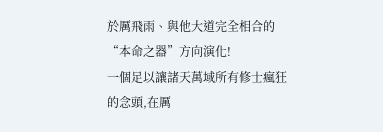於厲飛雨、與他大道完全相合的“本命之器”方向演化!
一個足以讓諸天萬域所有修士瘋狂的念頭,在厲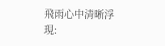飛雨心中清晰浮現: